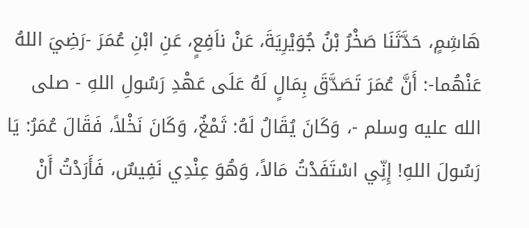هَاشِمٍ، حَدَّثَنَا صَخْرُ بْنُ جُوَيْرِيَةَ، عَنْ ناَفِعٍ، عَنِ ابْنِ عُمَرَ -رَضِيَ اللهُ عَنْهُما-: أَنَّ عُمَرَ تَصَدَّقَ بِمَالٍ لَهُ عَلَى عَهْدِ رَسُولِ اللهِ - صلى الله عليه وسلم -، وَكَانَ يُقَالُ لَهُ: ثَمْغٌ، وَكَانَ نَخْلاً، فَقَالَ عُمَرُ: يَا رَسُولَ اللهِ! إِنِّي اسْتَفَدْتُ مَالاً، وَهُوَ عِنْدِي نَفِيسٌ، فَأَرَدْتُ أَنْ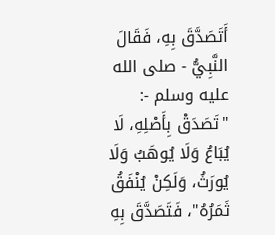أَتَصَدَّقَ بِهِ، فَقَالَ النَّبِيُّ - صلى الله عليه وسلم -: "تَصَدَقْ بِأَصْلِهِ، لَا يُبَاعُ وَلَا يُوهَبُ وَلَا يُورَثُ، وَلَكِنْ يُنْفَقُ ثَمَرُهُ"، فَتَصَدَّقَ بِهِ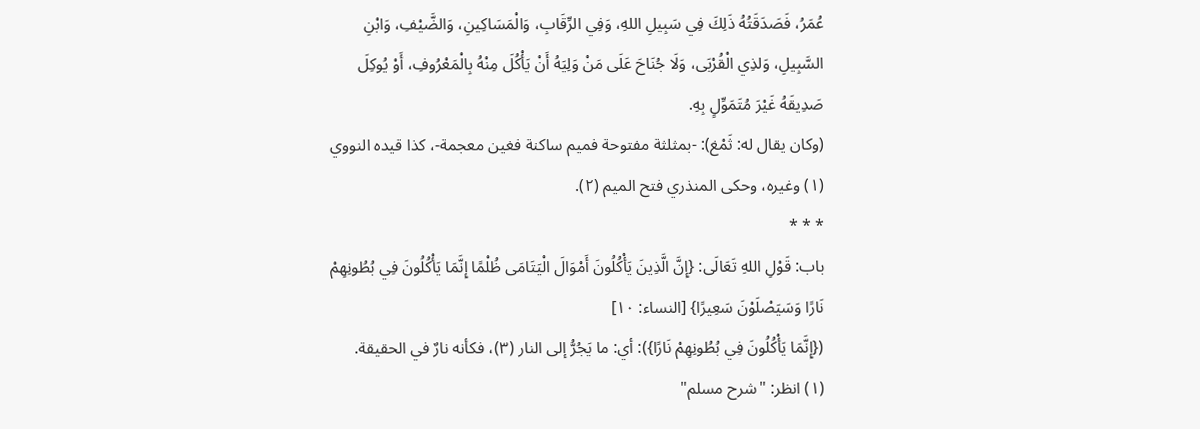عُمَرُ، فَصَدَقَتُهُ ذَلِكَ فِي سَبِيلِ اللهِ، وَفِي الرِّقَابِ، وَالْمَسَاكِينِ، وَالضَّيْفِ، وَابْنِ السَّبِيلِ، وَلذِي الْقُرْبَى، وَلَا جُنَاحَ عَلَى مَنْ وَلِيَهُ أَنْ يَأْكُلَ مِنْهُ بِالْمَعْرُوفِ، أَوْ يُوكِلَ صَدِيقَهُ غَيْرَ مُتَمَوِّلٍ بِهِ.
(وكان يقال له: ثَمْغ): -بمثلثة مفتوحة فميم ساكنة فغين معجمة-، كذا قيده النووي (١) وغيره، وحكى المنذري فتح الميم (٢).
* * *
باب: قَوْلِ اللهِ تَعَالَى: {إِنَّ الَّذِينَ يَأْكُلُونَ أَمْوَالَ الْيَتَامَى ظُلْمًا إِنَّمَا يَأْكُلُونَ فِي بُطُونِهِمْ نَارًا وَسَيَصْلَوْنَ سَعِيرًا} [النساء: ١٠]
({إِنَّمَا يَأْكُلُونَ فِي بُطُونِهِمْ نَارًا}): أي: ما يَجُرُّ إلى النار (٣)، فكأنه نارٌ في الحقيقة.
(١) انظر: "شرح مسلم"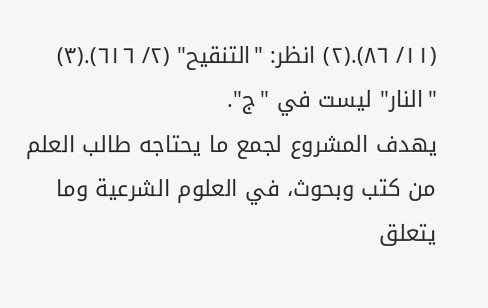(١١/ ٨٦).(٢) انظر: "التنقيح" (٢/ ٦١٦).(٣) "النار" ليست في "ج".
يهدف المشروع لجمع ما يحتاجه طالب العلم من كتب وبحوث، في العلوم الشرعية وما يتعلق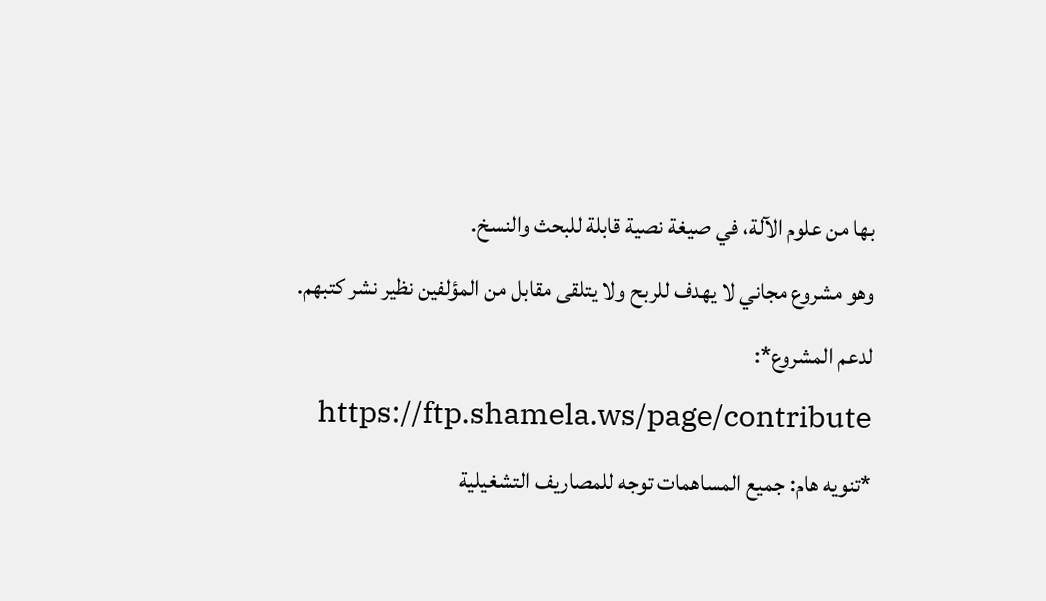بها من علوم الآلة، في صيغة نصية قابلة للبحث والنسخ.
وهو مشروع مجاني لا يهدف للربح ولا يتلقى مقابل من المؤلفين نظير نشر كتبهم.
لدعم المشروع*: https://ftp.shamela.ws/page/contribute
*تنويه هام: جميع المساهمات توجه للمصاريف التشغيلية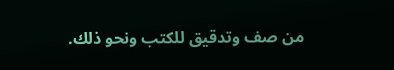من صف وتدقيق للكتب ونحو ذلك.